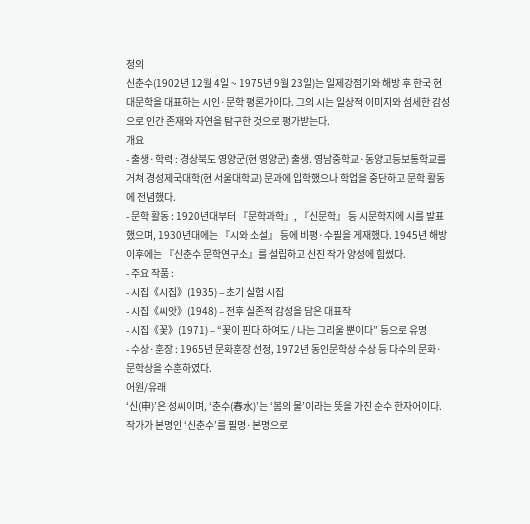정의
신춘수(1902년 12월 4일 ~ 1975년 9월 23일)는 일제강점기와 해방 후 한국 현대문학을 대표하는 시인·문학 평론가이다. 그의 시는 일상적 이미지와 섬세한 감성으로 인간 존재와 자연을 탐구한 것으로 평가받는다.
개요
- 출생·학력 : 경상북도 영양군(현 영양군) 출생. 영남중학교·동양고등보통학교를 거쳐 경성제국대학(현 서울대학교) 문과에 입학했으나 학업을 중단하고 문학 활동에 전념했다.
- 문학 활동 : 1920년대부터 『문학과학』, 『신문학』 등 시문학지에 시를 발표했으며, 1930년대에는 『시와 소설』 등에 비평·수필을 게재했다. 1945년 해방 이후에는 『신춘수 문학연구소』를 설립하고 신진 작가 양성에 힘썼다.
- 주요 작품 :
- 시집《시집》(1935) – 초기 실험 시집
- 시집《씨앗》(1948) – 전후 실존적 감성을 담은 대표작
- 시집《꽃》(1971) – “꽃이 핀다 하여도 / 나는 그리울 뿐이다” 등으로 유명
- 수상·훈장 : 1965년 문화훈장 선정, 1972년 동인문학상 수상 등 다수의 문화·문학상을 수훈하였다.
어원/유래
‘신(申)’은 성씨이며, ‘춘수(春水)’는 ‘봄의 물’이라는 뜻을 가진 순수 한자어이다. 작가가 본명인 ‘신춘수’를 필명·본명으로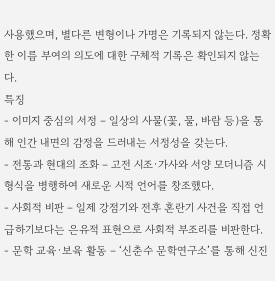사용했으며, 별다른 변형이나 가명은 기록되지 않는다. 정확한 이름 부여의 의도에 대한 구체적 기록은 확인되지 않는다.
특징
- 이미지 중심의 서정 – 일상의 사물(꽃, 물, 바람 등)을 통해 인간 내면의 감정을 드러내는 서정성을 갖는다.
- 전통과 현대의 조화 – 고전 시조·가사와 서양 모더니즘 시 형식을 병행하여 새로운 시적 언어를 창조했다.
- 사회적 비판 – 일제 강점기와 전후 혼란기 사건을 직접 언급하기보다는 은유적 표현으로 사회적 부조리를 비판한다.
- 문학 교육·보육 활동 – ‘신춘수 문학연구소’를 통해 신진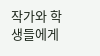작가와 학생들에게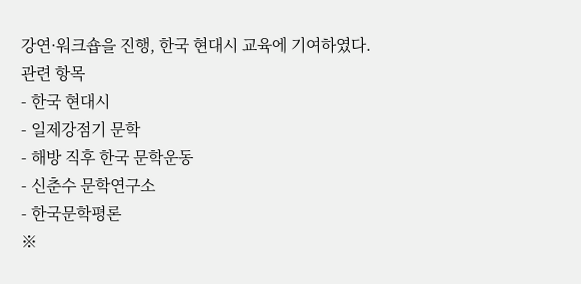강연·워크숍을 진행, 한국 현대시 교육에 기여하였다.
관련 항목
- 한국 현대시
- 일제강점기 문학
- 해방 직후 한국 문학운동
- 신춘수 문학연구소
- 한국문학평론
※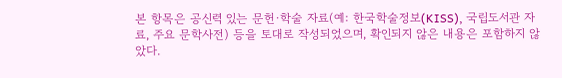본 항목은 공신력 있는 문헌·학술 자료(예: 한국학술정보(KISS), 국립도서관 자료, 주요 문학사전) 등을 토대로 작성되었으며, 확인되지 않은 내용은 포함하지 않았다.